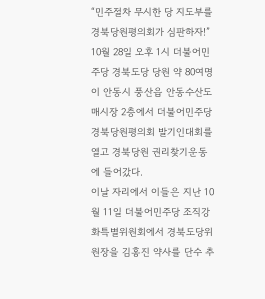“민주절차 무시한 당 지도부를 경북당원평의회가 심판하자!”
10월 28일 오후 1시 더불어민주당 경북도당 당원 약 80여명이 안동시 풍산읍 안동수산도매시장 2층에서 더불어민주당 경북당원평의회 발기인대회를 열고 경북당원 권리찾기운동에 들어갔다.
이날 자리에서 이들은 지난 10월 11일 더불어민주당 조직강화특별위원회에서 경북도당위원장을 김홍진 약사를 단수 추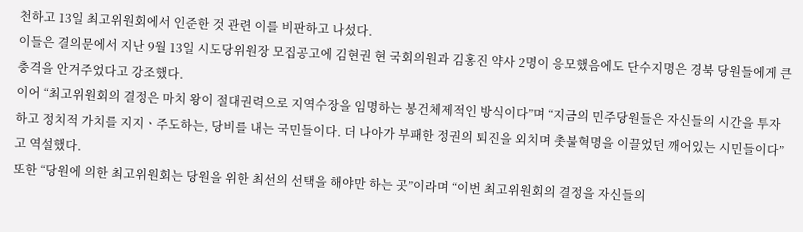천하고 13일 최고위원회에서 인준한 것 관련 이를 비판하고 나섰다.
이들은 결의문에서 지난 9월 13일 시도당위원장 모집공고에 김현권 현 국회의원과 김홍진 약사 2명이 응모했음에도 단수지명은 경북 당원들에게 큰 충격을 안겨주었다고 강조했다.
이어 “최고위원회의 결정은 마치 왕이 절대권력으로 지역수장을 임명하는 봉건체제적인 방식이다”며 “지금의 민주당원들은 자신들의 시간을 투자하고 정치적 가치를 지지ㆍ주도하는, 당비를 내는 국민들이다. 더 나아가 부패한 정권의 퇴진을 외치며 촛불혁명을 이끌었던 깨어있는 시민들이다”고 역설했다.
또한 “당원에 의한 최고위원회는 당원을 위한 최선의 선택을 해야만 하는 곳”이라며 “이번 최고위원회의 결정을 자신들의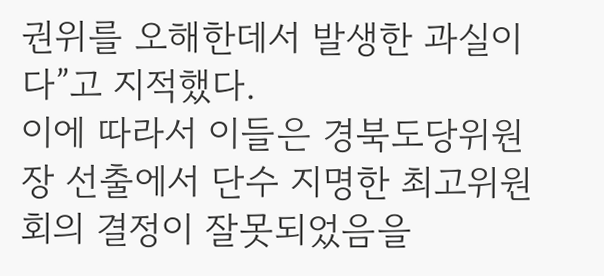권위를 오해한데서 발생한 과실이다”고 지적했다.
이에 따라서 이들은 경북도당위원장 선출에서 단수 지명한 최고위원회의 결정이 잘못되었음을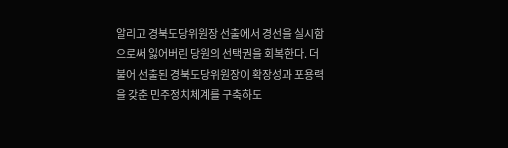알리고 경북도당위원장 선출에서 경선을 실시함으로써 잃어버린 당원의 선택권을 회복한다. 더불어 선출된 경북도당위원장이 확장성과 포용력을 갖춘 민주정치체계를 구축하도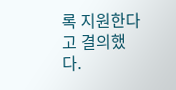록 지원한다고 결의했다.